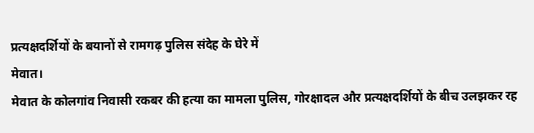प्रत्यक्षदर्शियों के बयानों से रामगढ़ पुलिस संदेह के घेरे में
मेवात।
मेवात के कोलगांव निवासी रकबर की हत्या का मामला पुलिस, गोरक्षादल और प्रत्यक्षदर्शियों के बीच उलझकर रह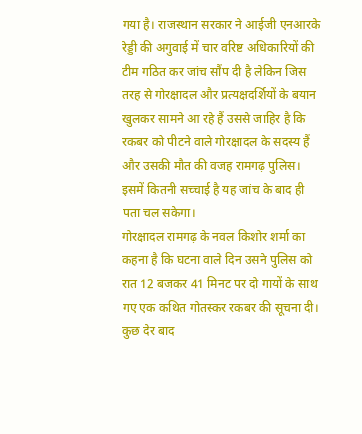गया है। राजस्थान सरकार ने आईजी एनआरके रेड्डी की अगुवाई में चार वरिष्ट अधिकारियों की टीम गठित कर जांच सौंप दी है लेकिन जिस तरह से गोरक्षादल और प्रत्यक्षदर्शियों के बयान खुलकर सामने आ रहे हैं उससे जाहिर है कि रकबर को पीटने वाले गोरक्षादल के सदस्य हैं और उसकी मौत की वजह रामगढ़ पुलिस। इसमें कितनी सच्चाई है यह जांच के बाद ही पता चल सकेगा।
गोरक्षादल रामगढ़ के नवल किशोर शर्मा का कहना है कि घटना वाले दिन उसने पुलिस को रात 12 बजकर 41 मिनट पर दो गायों के साथ गए एक कथित गोतस्कर रकबर की सूचना दी। कुछ देर बाद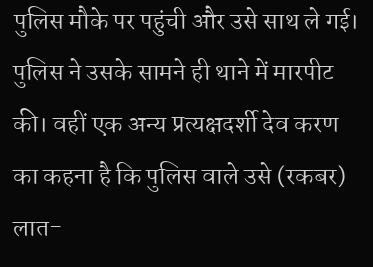पुलिस मौके पर पहुंची और उसे साथ ले गई। पुलिस ने उसके सामने ही थाने में मारपीट की। वहीं एक अन्य प्रत्यक्षदर्शी देव करण का कहना है कि पुलिस वाले उसे (रकबर) लात-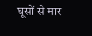घूसों से मार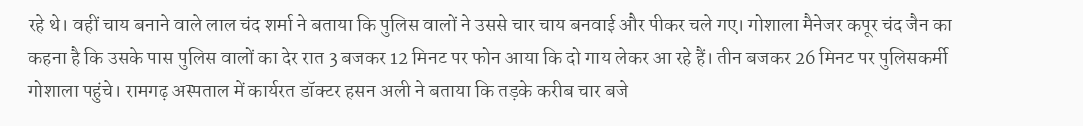रहे थे। वहीं चाय बनाने वाले लाल चंद शर्मा ने बताया कि पुलिस वालों ने उससे चार चाय बनवाई और पीकर चले गए। गोशाला मैनेजर कपूर चंद जैन का कहना है कि उसके पास पुलिस वालों का देर रात 3 बजकर 12 मिनट पर फोन आया कि दो गाय लेकर आ रहे हैं। तीन बजकर 26 मिनट पर पुलिसकर्मी गोशाला पहुंचे। रामगढ़ अस्पताल में कार्यरत डॉक्टर हसन अली ने बताया कि तड़के करीब चार बजे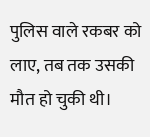पुलिस वाले रकबर को लाए, तब तक उसकी मौत हो चुकी थी।